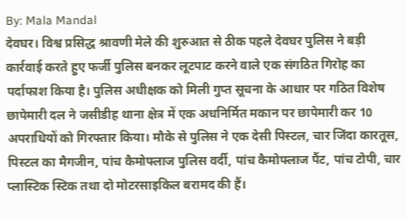By: Mala Mandal
देवघर। विश्व प्रसिद्ध श्रावणी मेले की शुरुआत से ठीक पहले देवघर पुलिस ने बड़ी कार्रवाई करते हुए फर्जी पुलिस बनकर लूटपाट करने वाले एक संगठित गिरोह का पर्दाफाश किया है। पुलिस अधीक्षक को मिली गुप्त सूचना के आधार पर गठित विशेष छापेमारी दल ने जसीडीह थाना क्षेत्र में एक अधनिर्मित मकान पर छापेमारी कर 10 अपराधियों को गिरफ्तार किया। मौके से पुलिस ने एक देसी पिस्टल, चार जिंदा कारतूस, पिस्टल का मैगजीन, पांच कैमोफ्लाज पुलिस वर्दी, पांच कैमोफ्लाज पैंट, पांच टोपी, चार प्लास्टिक स्टिक तथा दो मोटरसाइकिल बरामद की हैं।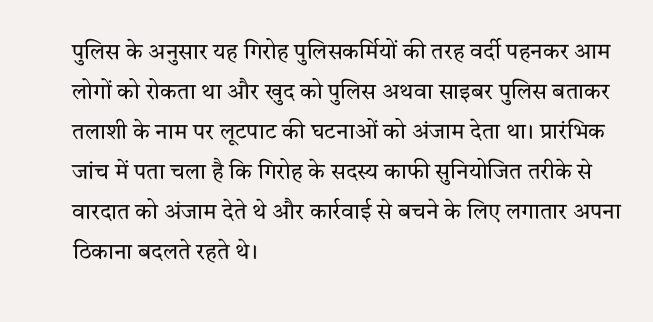पुलिस के अनुसार यह गिरोह पुलिसकर्मियों की तरह वर्दी पहनकर आम लोगों को रोकता था और खुद को पुलिस अथवा साइबर पुलिस बताकर तलाशी के नाम पर लूटपाट की घटनाओं को अंजाम देता था। प्रारंभिक जांच में पता चला है कि गिरोह के सदस्य काफी सुनियोजित तरीके से वारदात को अंजाम देते थे और कार्रवाई से बचने के लिए लगातार अपना ठिकाना बदलते रहते थे।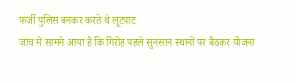फर्जी पुलिस बनकर करते थे लूटपाट
जांच में सामने आया है कि गिरोह पहले सुनसान स्थानों पर बैठकर योजना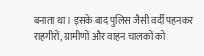बनाता था। इसके बाद पुलिस जैसी वर्दी पहनकर राहगीरों, ग्रामीणों और वाहन चालकों को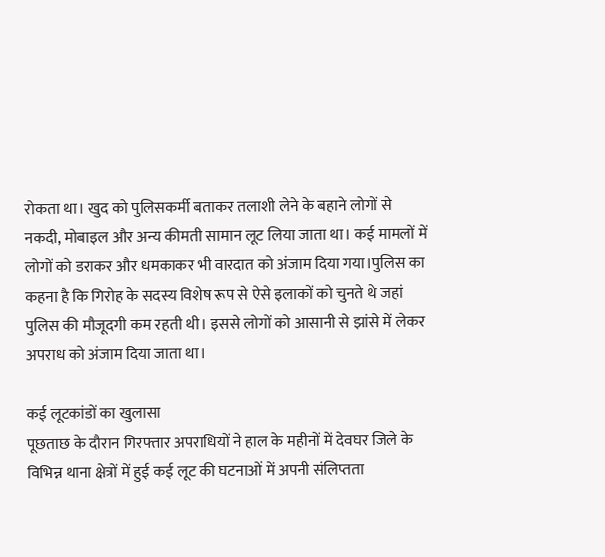रोकता था। खुद को पुलिसकर्मी बताकर तलाशी लेने के बहाने लोगों से नकदी, मोबाइल और अन्य कीमती सामान लूट लिया जाता था। कई मामलों में लोगों को डराकर और धमकाकर भी वारदात को अंजाम दिया गया।पुलिस का कहना है कि गिरोह के सदस्य विशेष रूप से ऐसे इलाकों को चुनते थे जहां पुलिस की मौजूदगी कम रहती थी। इससे लोगों को आसानी से झांसे में लेकर अपराध को अंजाम दिया जाता था।

कई लूटकांडों का खुलासा
पूछताछ के दौरान गिरफ्तार अपराधियों ने हाल के महीनों में देवघर जिले के विभिन्न थाना क्षेत्रों में हुई कई लूट की घटनाओं में अपनी संलिप्तता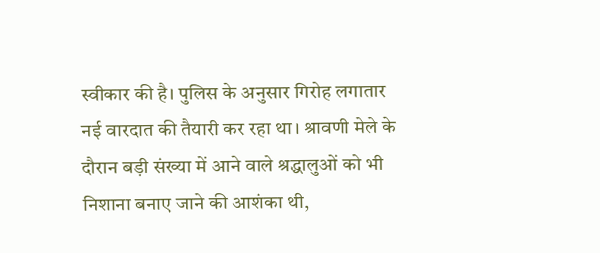स्वीकार की है। पुलिस के अनुसार गिरोह लगातार नई वारदात की तैयारी कर रहा था। श्रावणी मेले के दौरान बड़ी संख्या में आने वाले श्रद्धालुओं को भी निशाना बनाए जाने की आशंका थी,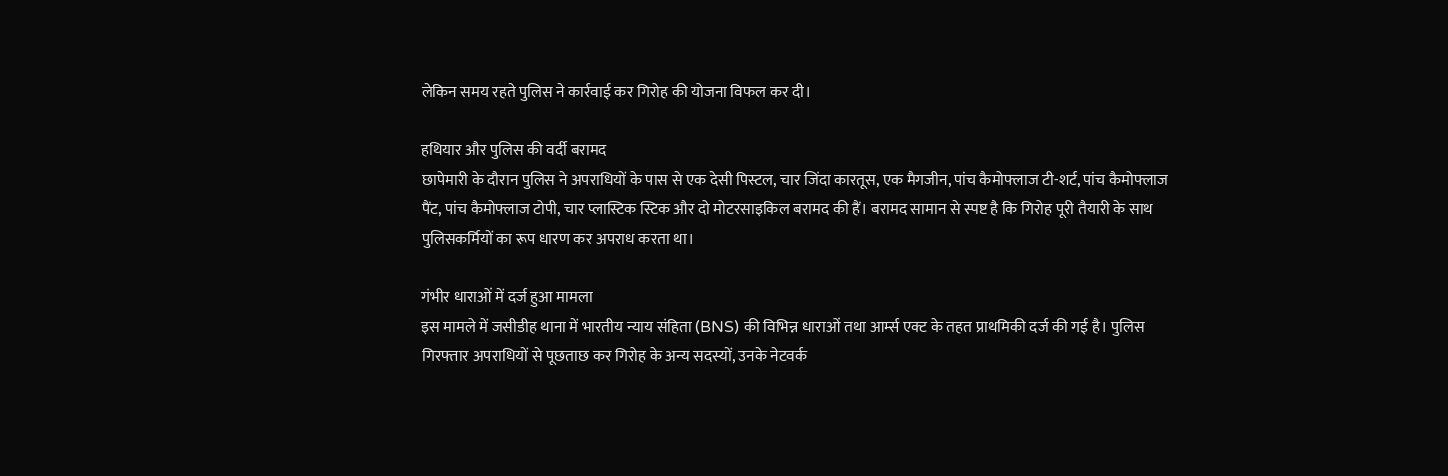लेकिन समय रहते पुलिस ने कार्रवाई कर गिरोह की योजना विफल कर दी।

हथियार और पुलिस की वर्दी बरामद
छापेमारी के दौरान पुलिस ने अपराधियों के पास से एक देसी पिस्टल, चार जिंदा कारतूस, एक मैगजीन, पांच कैमोफ्लाज टी-शर्ट, पांच कैमोफ्लाज पैंट, पांच कैमोफ्लाज टोपी, चार प्लास्टिक स्टिक और दो मोटरसाइकिल बरामद की हैं। बरामद सामान से स्पष्ट है कि गिरोह पूरी तैयारी के साथ पुलिसकर्मियों का रूप धारण कर अपराध करता था।

गंभीर धाराओं में दर्ज हुआ मामला
इस मामले में जसीडीह थाना में भारतीय न्याय संहिता (BNS) की विभिन्न धाराओं तथा आर्म्स एक्ट के तहत प्राथमिकी दर्ज की गई है। पुलिस गिरफ्तार अपराधियों से पूछताछ कर गिरोह के अन्य सदस्यों, उनके नेटवर्क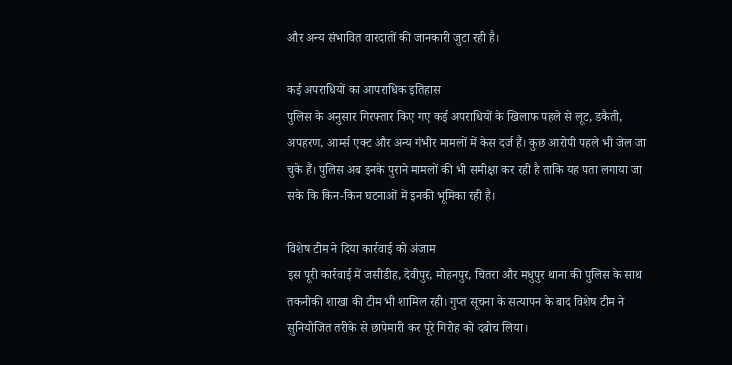और अन्य संभावित वारदातों की जानकारी जुटा रही है।

कई अपराधियों का आपराधिक इतिहास
पुलिस के अनुसार गिरफ्तार किए गए कई अपराधियों के खिलाफ पहले से लूट, डकैती, अपहरण, आर्म्स एक्ट और अन्य गंभीर मामलों में केस दर्ज हैं। कुछ आरोपी पहले भी जेल जा चुके हैं। पुलिस अब इनके पुराने मामलों की भी समीक्षा कर रही है ताकि यह पता लगाया जा सके कि किन-किन घटनाओं में इनकी भूमिका रही है।

विशेष टीम ने दिया कार्रवाई को अंजाम
इस पूरी कार्रवाई में जसीडीह, देवीपुर, मोहनपुर, चितरा और मधुपुर थाना की पुलिस के साथ तकनीकी शाखा की टीम भी शामिल रही। गुप्त सूचना के सत्यापन के बाद विशेष टीम ने सुनियोजित तरीके से छापेमारी कर पूरे गिरोह को दबोच लिया।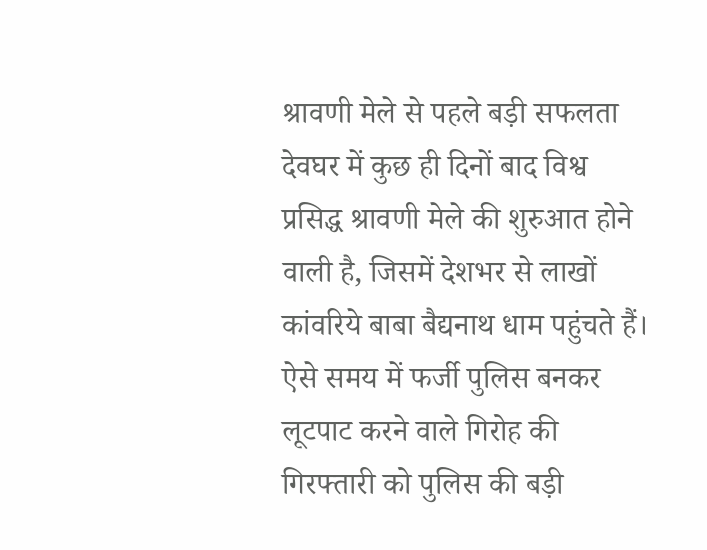श्रावणी मेले से पहले बड़ी सफलता
देवघर में कुछ ही दिनों बाद विश्व प्रसिद्ध श्रावणी मेले की शुरुआत होने वाली है, जिसमें देशभर से लाखों कांवरिये बाबा बैद्यनाथ धाम पहुंचते हैं। ऐसे समय में फर्जी पुलिस बनकर लूटपाट करने वाले गिरोह की गिरफ्तारी को पुलिस की बड़ी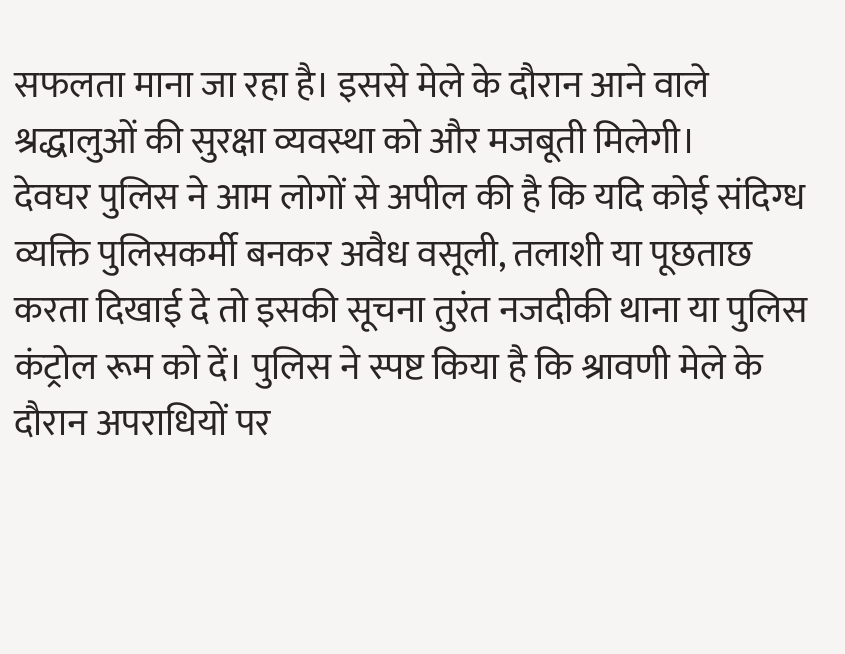सफलता माना जा रहा है। इससे मेले के दौरान आने वाले श्रद्धालुओं की सुरक्षा व्यवस्था को और मजबूती मिलेगी।
देवघर पुलिस ने आम लोगों से अपील की है कि यदि कोई संदिग्ध व्यक्ति पुलिसकर्मी बनकर अवैध वसूली, तलाशी या पूछताछ करता दिखाई दे तो इसकी सूचना तुरंत नजदीकी थाना या पुलिस कंट्रोल रूम को दें। पुलिस ने स्पष्ट किया है कि श्रावणी मेले के दौरान अपराधियों पर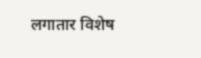लगातार विशेष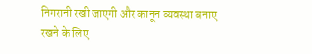निगरानी रखी जाएगी और कानून व्यवस्था बनाए रखने के लिए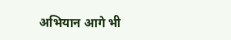अभियान आगे भी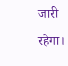जारी रहेगा।